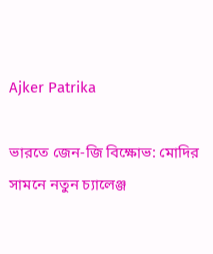Ajker Patrika

ভারতে জেন-জি বিক্ষোভ: মোদির সামনে নতুন চ্যালেঞ্জ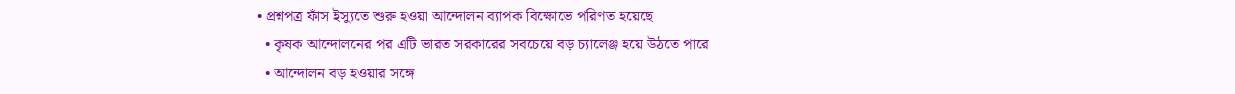• প্রশ্নপত্র ফাঁস ইস্যুতে শুরু হওয়া আন্দোলন ব্যাপক বিক্ষোভে পরিণত হয়েছে
  • কৃষক আন্দোলনের পর এটি ভারত সরকারের সবচেয়ে বড় চ্যালেঞ্জ হয়ে উঠতে পারে
  • আন্দোলন বড় হওয়ার সঙ্গে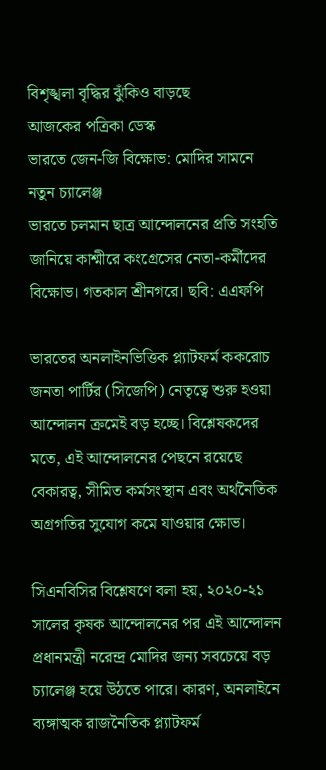বিশৃঙ্খলা বৃদ্ধির ঝুঁকিও বাড়ছে
আজকের পত্রিকা ডেস্ক
ভারতে জেন-জি বিক্ষোভ: মোদির সামনে নতুন চ্যালেঞ্জ
ভারতে চলমান ছাত্র আন্দোলনের প্রতি সংহতি জানিয়ে কাশ্মীরে কংগ্রেসের নেতা-কর্মীদের বিক্ষোভ। গতকাল শ্রীনগরে। ছবি: এএফপি

ভারতের অনলাইনভিত্তিক প্ল্যাটফর্ম ককরোচ জনতা পার্টির (সিজেপি) নেতৃত্বে শুরু হওয়া আন্দোলন ক্রমেই বড় হচ্ছে। বিশ্লেষকদের মতে, এই আন্দোলনের পেছনে রয়েছে বেকারত্ব, সীমিত কর্মসংস্থান এবং অর্থনৈতিক অগ্রগতির সুযোগ কমে যাওয়ার ক্ষোভ।

সিএনবিসির বিশ্লেষণে বলা হয়, ২০২০-২১ সালের কৃষক আন্দোলনের পর এই আন্দোলন প্রধানমন্ত্রী নরেন্দ্র মোদির জন্য সবচেয়ে বড় চ্যালেঞ্জ হয়ে উঠতে পারে। কারণ, অনলাইনে ব্যঙ্গাত্মক রাজনৈতিক প্ল্যাটফর্ম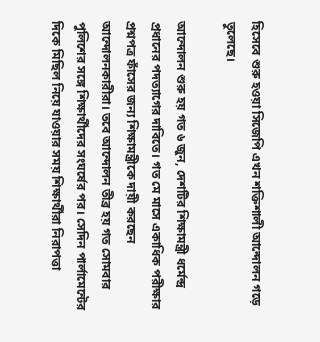হিসেবে শুরু হওয়া সিজেপি এখন শক্তিশালী আন্দোলন গড়ে তুলেছে।

আন্দোলন শুরু হয় গত ৬ জুন, দেশটির শিক্ষামন্ত্রী ধর্মেন্দ্র প্রধানের পদত্যাগের দাবিতে। গত মে মাসে একাধিক পরীক্ষার প্রশ্নপত্র ফাঁসের জন্য শিক্ষামন্ত্রীকে দায়ী করছেন আন্দোলনকারীরা। তবে আন্দোলন তীব্র হয় গত সোমবার পুলিশের সঙ্গে শিক্ষার্থীদের সংঘর্ষের পর। সেদিন পার্লামেন্টের দিকে মিছিল নিয়ে যাওয়ার সময় শিক্ষার্থীরা নিরাপত্তা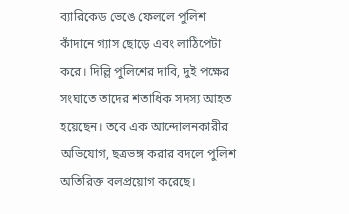ব্যারিকেড ভেঙে ফেললে পুলিশ কাঁদানে গ্যাস ছোড়ে এবং লাঠিপেটা করে। দিল্লি পুলিশের দাবি, দুই পক্ষের সংঘাতে তাদের শতাধিক সদস্য আহত হয়েছেন। তবে এক আন্দোলনকারীর অভিযোগ, ছত্রভঙ্গ করার বদলে পুলিশ অতিরিক্ত বলপ্রয়োগ করেছে।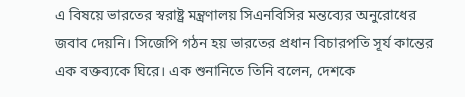এ বিষয়ে ভারতের স্বরাষ্ট্র মন্ত্রণালয় সিএনবিসির মন্তব্যের অনুরোধের জবাব দেয়নি। সিজেপি গঠন হয় ভারতের প্রধান বিচারপতি সূর্য কান্তের এক বক্তব্যকে ঘিরে। এক শুনানিতে তিনি বলেন, দেশকে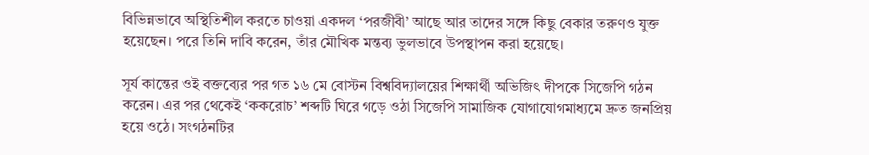বিভিন্নভাবে অস্থিতিশীল করতে চাওয়া একদল ‘পরজীবী’ আছে আর তাদের সঙ্গে কিছু বেকার তরুণও যুক্ত হয়েছেন। পরে তিনি দাবি করেন, তাঁর মৌখিক মন্তব্য ভুলভাবে উপস্থাপন করা হয়েছে।

সূর্য কান্তের ওই বক্তব্যের পর গত ১৬ মে বোস্টন বিশ্ববিদ্যালয়ের শিক্ষার্থী অভিজিৎ দীপকে সিজেপি গঠন করেন। এর পর থেকেই ‘ককরোচ’ শব্দটি ঘিরে গড়ে ওঠা সিজেপি সামাজিক যোগাযোগমাধ্যমে দ্রুত জনপ্রিয় হয়ে ওঠে। সংগঠনটির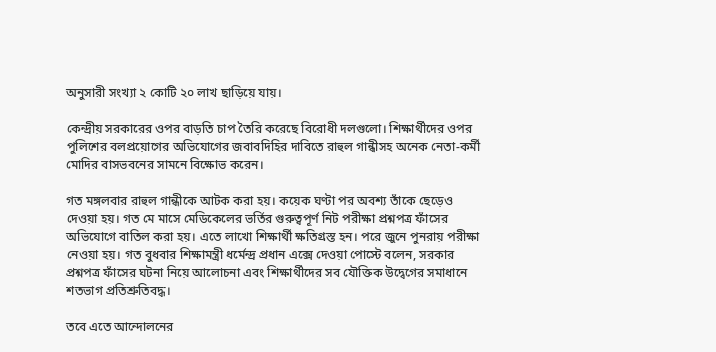অনুসারী সংখ্যা ২ কোটি ২০ লাখ ছাড়িয়ে যায়।

কেন্দ্রীয় সরকারের ওপর বাড়তি চাপ তৈরি করেছে বিরোধী দলগুলো। শিক্ষার্থীদের ওপর পুলিশের বলপ্রয়োগের অভিযোগের জবাবদিহির দাবিতে রাহুল গান্ধীসহ অনেক নেতা-কর্মী মোদির বাসভবনের সামনে বিক্ষোভ করেন।

গত মঙ্গলবার রাহুল গান্ধীকে আটক করা হয়। কয়েক ঘণ্টা পর অবশ্য তাঁকে ছেড়েও দেওয়া হয়। গত মে মাসে মেডিকেলের ভর্তির গুরুত্বপূর্ণ নিট পরীক্ষা প্রশ্নপত্র ফাঁসের অভিযোগে বাতিল করা হয়। এতে লাখো শিক্ষার্থী ক্ষতিগ্রস্ত হন। পরে জুনে পুনরায় পরীক্ষা নেওয়া হয়। গত বুধবার শিক্ষামন্ত্রী ধর্মেন্দ্র প্রধান এক্সে দেওয়া পোস্টে বলেন, সরকার প্রশ্নপত্র ফাঁসের ঘটনা নিয়ে আলোচনা এবং শিক্ষার্থীদের সব যৌক্তিক উদ্বেগের সমাধানে শতভাগ প্রতিশ্রুতিবদ্ধ।

তবে এতে আন্দোলনের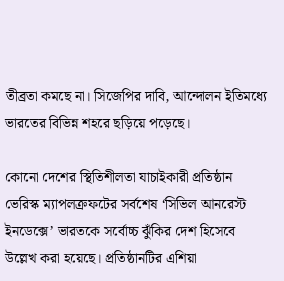তীব্রতা কমছে না। সিজেপির দাবি, আন্দোলন ইতিমধ্যে ভারতের বিভিন্ন শহরে ছড়িয়ে পড়েছে।

কোনো দেশের স্থিতিশীলতা যাচাইকারী প্রতিষ্ঠান ভেরিস্ক ম্যাপলক্রফটের সর্বশেষ ‘সিভিল আনরেস্ট ইনডেক্সে’ ভারতকে সর্বোচ্চ ঝুঁকির দেশ হিসেবে উল্লেখ করা হয়েছে। প্রতিষ্ঠানটির এশিয়া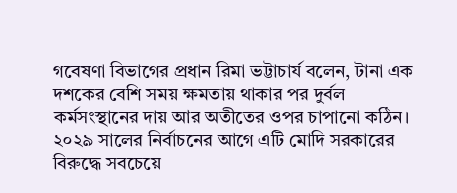গবেষণা বিভাগের প্রধান রিমা ভট্টাচার্য বলেন, টানা এক দশকের বেশি সময় ক্ষমতায় থাকার পর দুর্বল কর্মসংস্থানের দায় আর অতীতের ওপর চাপানো কঠিন। ২০২৯ সালের নির্বাচনের আগে এটি মোদি সরকারের বিরুদ্ধে সবচেয়ে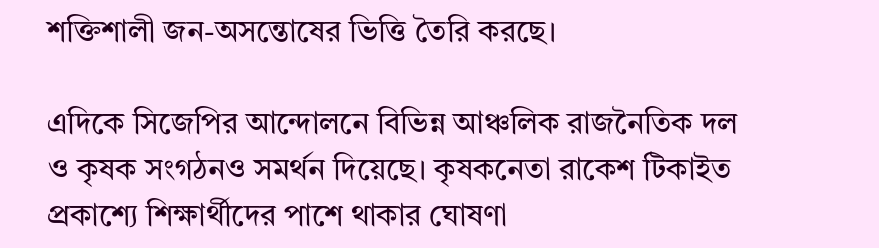শক্তিশালী জন-অসন্তোষের ভিত্তি তৈরি করছে।

এদিকে সিজেপির আন্দোলনে বিভিন্ন আঞ্চলিক রাজনৈতিক দল ও কৃষক সংগঠনও সমর্থন দিয়েছে। কৃষকনেতা রাকেশ টিকাইত প্রকাশ্যে শিক্ষার্থীদের পাশে থাকার ঘোষণা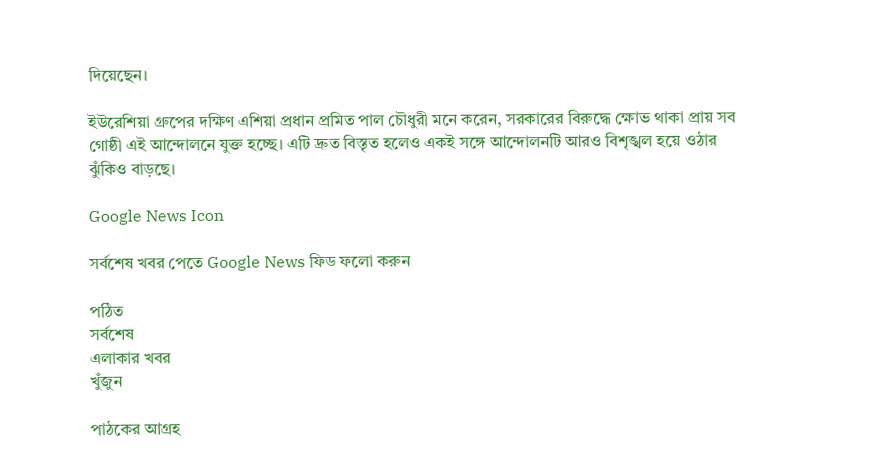দিয়েছেন।

ইউরেশিয়া গ্রুপের দক্ষিণ এশিয়া প্রধান প্রমিত পাল চৌধুরী মনে করেন, সরকারের বিরুদ্ধে ক্ষোভ থাকা প্রায় সব গোষ্ঠী এই আন্দোলনে যুক্ত হচ্ছে। এটি দ্রুত বিস্তৃত হলেও একই সঙ্গে আন্দোলনটি আরও বিশৃঙ্খল হয়ে ওঠার ঝুঁকিও বাড়ছে।

Google News Icon

সর্বশেষ খবর পেতে Google News ফিড ফলো করুন

পঠিত
সর্বশেষ
এলাকার খবর
খুঁজুন

পাঠকের আগ্রহ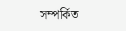সম্পর্কিত